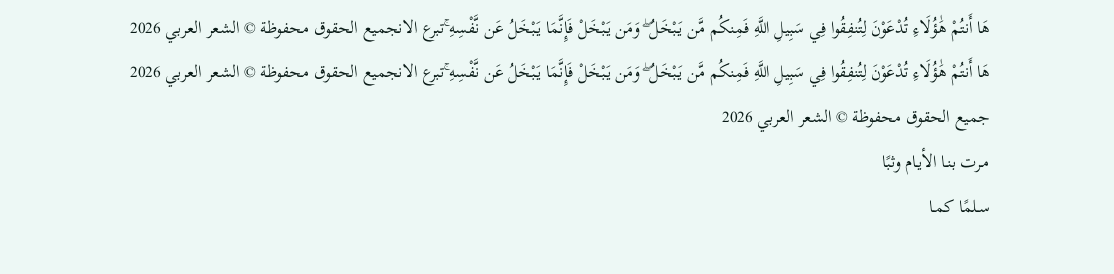هَا أَنتُمْ هَٰؤُلَاءِ تُدْعَوْنَ لِتُنفِقُوا فِي سَبِيلِ اللَّهِ فَمِنكُم مَّن يَبْخَلُ ۖ وَمَن يَبْخَلْ فَإِنَّمَا يَبْخَلُ عَن نَّفْسِهِ ۚتبرع الانجميع الحقوق محفوظة © الشعر العربي 2026
هَا أَنتُمْ هَٰؤُلَاءِ تُدْعَوْنَ لِتُنفِقُوا فِي سَبِيلِ اللَّهِ فَمِنكُم مَّن يَبْخَلُ ۖ وَمَن يَبْخَلْ فَإِنَّمَا يَبْخَلُ عَن نَّفْسِهِ ۚتبرع الانجميع الحقوق محفوظة © الشعر العربي 2026
جميع الحقوق محفوظة © الشعر العربي 2026
مـرت بنـا الأيـام وثبًا
سـلمًا كمـا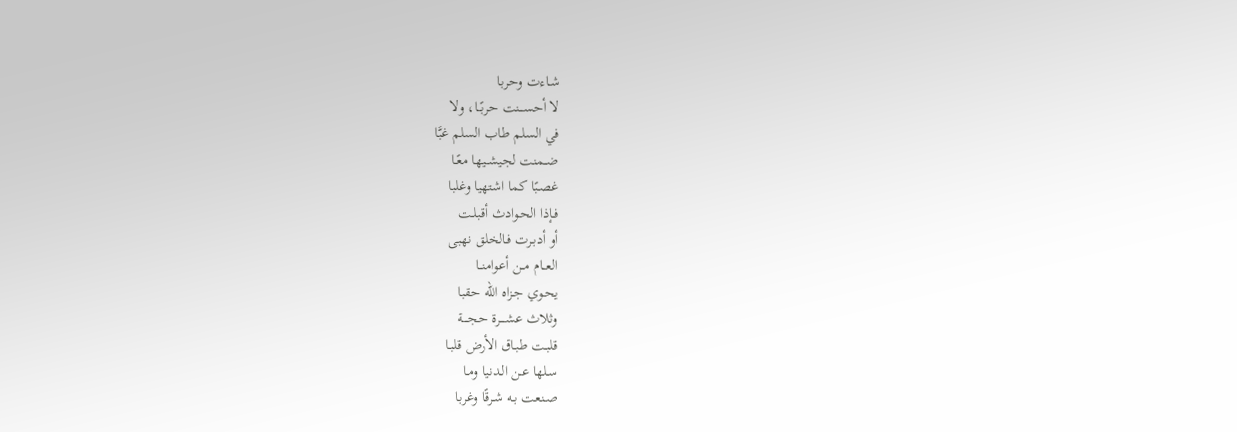شـاءت وحربا
لا أحســـنت حربًــا، ولا
في السلم طاب السلم غبَّا
ضــمنت لجيشــيها معًـا
غصـبًا كما اشتهيا وغلبا
فـإذا الحـوادث أقبلـت
أو أدبـرت فـالخلق نهبى
العــام مــن أعوامنــا
يحـوي جـزاه الله حقبا
وثلاث عشــــرة حجــــة
قلبـت طبـاق الأرض قلبـا
سـلها عـن الـدنيا ومـا
صـنعت بـه شـرقًا وغربا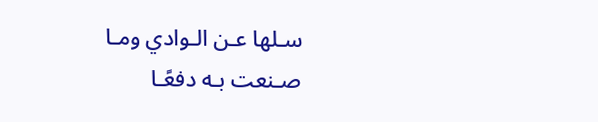سـلها عـن الـوادي ومـا
صـنعت بـه دفعًـا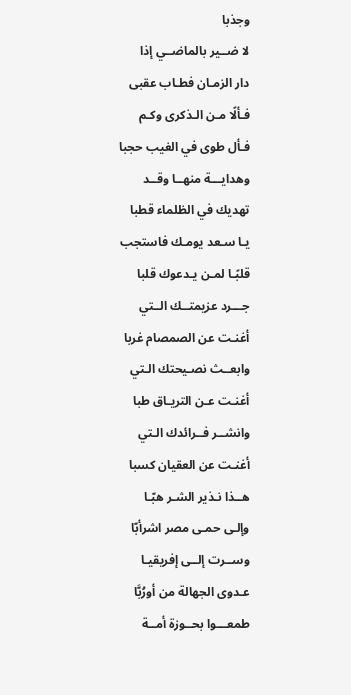وجذبا
لا ضــير بالماضــي إذا
دار الزمـان فطـاب عقبى
فـألًا مـن الـذكرى وكـم
فـأل طوى في الغيب حجبا
وهدايـــة منهــا وقــد
تهديك في الظلماء قطبا
يـا سـعد يومـك فاستجب
قلبًـا لمـن يـدعوك قلبا
جـــرد عزيمتــك الــتي
أغنـت عن الصمصام غربا
وابعــث نصـيحتك الـتي
أغنـت عـن التريـاق طبا
وانشــر فــرائدك الـتي
أغنـت عن العقيان كسبا
هــذا نـذير الشـر هبّـا
وإلـى حمـى مصر اشرأبّا
وســرت إلــى إفريقيـا
عـدوى الجهالة من أورُبَّا
طمعـــوا بحــوزة أمــة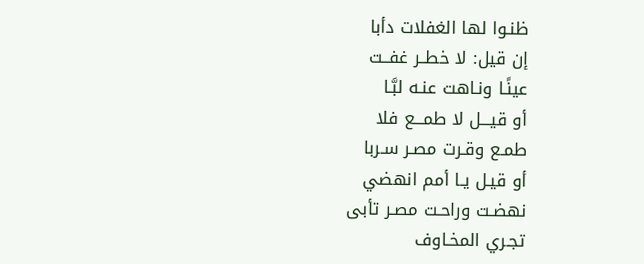ظنـوا لها الغفلات دأبا
إن قيل: لا خطــر غفــت
عينًـا ونـاهت عنـه لبَّـا
أو قيـــل لا طمـــع فلا
طمـع وقـرت مصـر سـربا
أو قيـل يـا أمم انهضي
نهضـت وراحـت مصـر تأبى
تجـري المخـاوف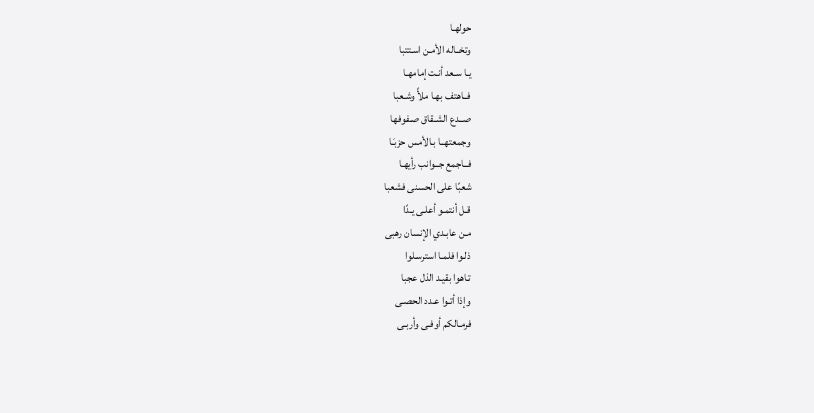حولهـا
وتخــاله الأمـن اسـتتبا
يـا سـعد أنـت إمامهـا
فــاهتف بهـا ملأً وشـعبا
صــدع الشـقاق صـفوفها
وجمعتهــا بـالأمس حزبَـا
فــاجمع جــوانب رأيهـا
شعبًا على الحسنى فشعبا
قـل أنتمـو أعلـى يـدًا
مـن عابـدي الإنسان رهبى
ذلـوا فلمـا استرسـلوا
تـاهوا بقيـد الذل عجبا
وإذا أتـوا عـدد الحصـى
فرمـالكم أوفـى وأربـى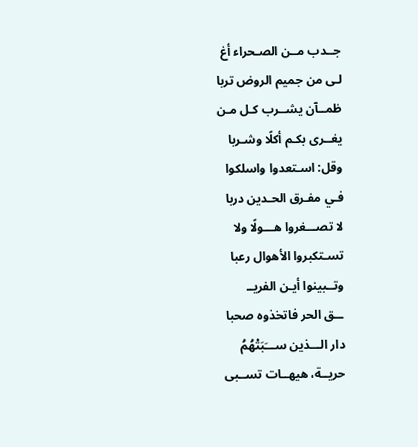جــدب مــن الصـحراء أغ
لـى من جميم الروض تربا
ظمــآن يشــرب كـل مـن
يغــرى بكـم أكلًا وشـربا
وقل: اسـتعدوا واسلكوا
فـي مفـرق الحـدين دربا
لا تصـــغروا هـــولًا ولا
تسـتكبروا الأهوال رعبا
وتــبينوا أيـن الفريــ
ــق الحر فاتخذوه صحبا
دار الـــذين ســـَبَتْهُمُ
حريــة، هيهــات تســبى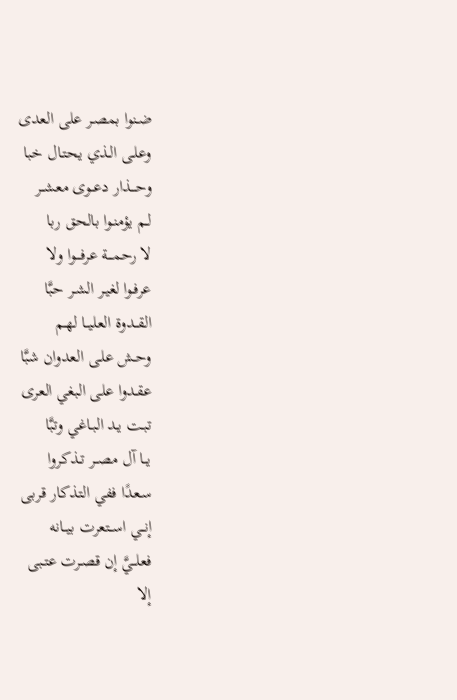ضـنوا بمصـر على العدى
وعلـى الـذي يحتـال خبا
وحـــذار دعــوى معشــر
لـم يؤمنـوا بالحق ربا
لا رحمـــة عرفـــوا ولا
عرفـوا لغيـر الشـر حبَّا
القــدوة العليــا لهـم
وحـش علـى العدوان شبَّا
عقـدوا على البغي العرى
تبـت يـد البـاغي وتبَّا
يــا آل مصــر تـذكروا
سـعدًا ففي التذكار قربى
إنــي اســتعرت بيــانه
فعلــيَّ إن قصـرت عتـبى
إلا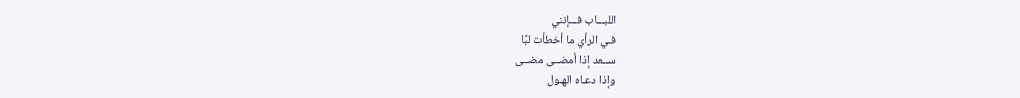اللبـــاب فـــإنني
فـي الرأي ما أخطأت لبَّا
ســعد إذا أمضــى مضــى
وإذا دعـاه الهـول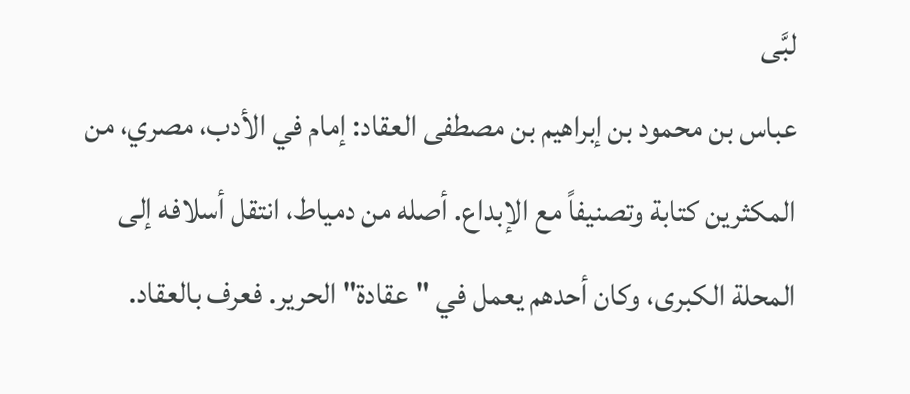لبَّى
عباس بن محمود بن إبراهيم بن مصطفى العقاد: إمام في الأدب، مصري، من المكثرين كتابة وتصنيفاً مع الإبداع. أصله من دمياط، انتقل أسلافه إلى المحلة الكبرى، وكان أحدهم يعمل في "عقادة" الحرير. فعرف بالعقاد.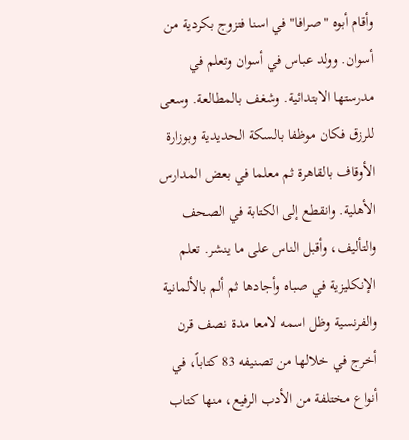وأقام أبوه "صرافا" في اسنا فتزوج بكردية من أسوان. وولد عباس في أسوان وتعلم في مدرستها الابتدائية. وشغف بالمطالعة. وسعى للرزق فكان موظفا بالسكة الحديدية وبوزارة الأوقاف بالقاهرة ثم معلما في بعض المدارس الأهلية. وانقطع إلى الكتابة في الصحف والتأليف، وأقبل الناس على ما ينشر. تعلم الإنكليزية في صباه وأجادها ثم ألم بالألمانية والفرنسية وظل اسمه لامعا مدة نصف قرن أخرج في خلالها من تصنيفه 83 كتاباً، في أنواع مختلفة من الأدب الرفيع، منها كتاب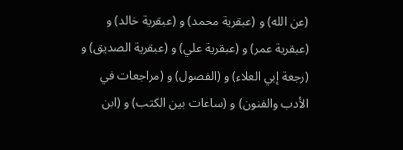(عن الله) و (عبقرية محمد) و (عبقرية خالد) و (عبقرية عمر) و (عبقرية علي) و (عبقرية الصديق) و (رجعة إبي العلاء) و (الفصول) و (مراجعات في الأدب والفنون) و (ساعات بين الكتب) و (ابن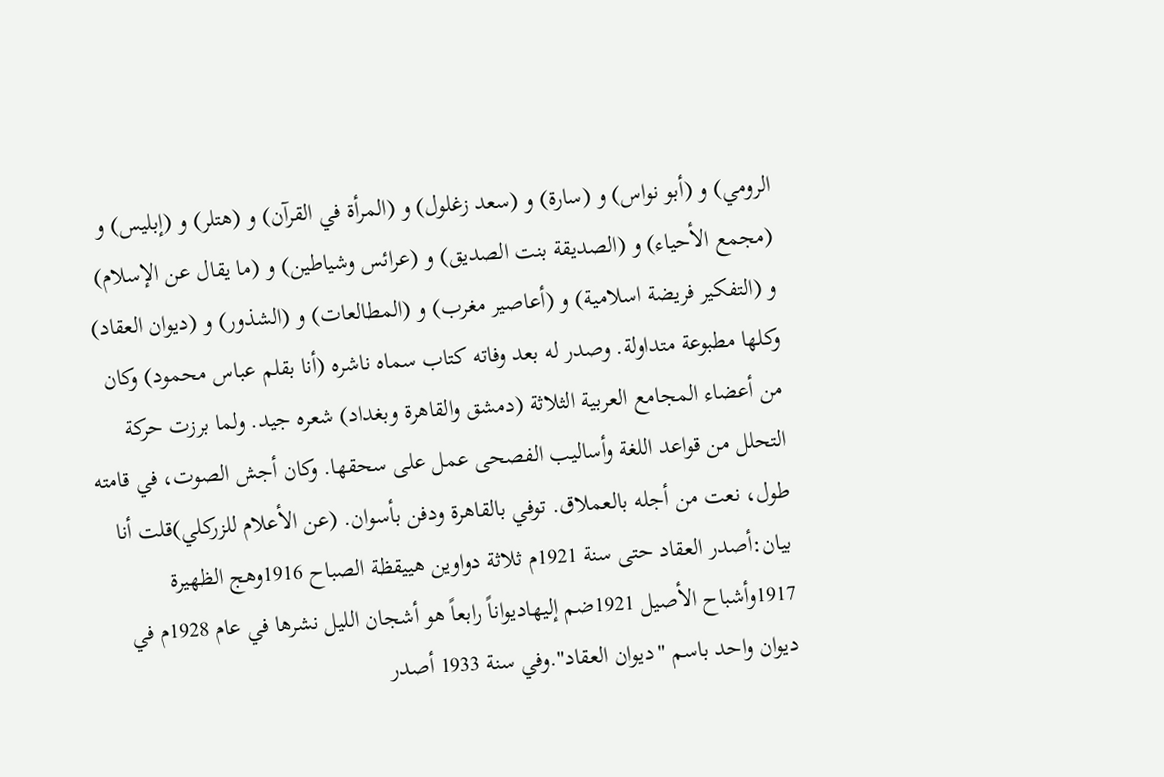الرومي) و (أبو نواس) و (سارة) و (سعد زغلول) و (المرأة في القرآن) و (هتلر) و (إبليس) و (مجمع الأحياء) و (الصديقة بنت الصديق) و (عرائس وشياطين) و (ما يقال عن الإسلام) و (التفكير فريضة اسلامية) و (أعاصير مغرب) و (المطالعات) و (الشذور) و (ديوان العقاد) وكلها مطبوعة متداولة. وصدر له بعد وفاته كتاب سماه ناشره (أنا بقلم عباس محمود) وكان من أعضاء المجامع العربية الثلاثة (دمشق والقاهرة وبغداد) شعره جيد. ولما برزت حركة التحلل من قواعد اللغة وأساليب الفصحى عمل على سحقها. وكان أجش الصوت، في قامته طول، نعت من أجله بالعملاق. توفي بالقاهرة ودفن بأسوان. (عن الأعلام للزركلي)قلت أنا بيان:أصدر العقاد حتى سنة 1921م ثلاثة دواوين هييقظة الصباح 1916وهج الظهيرة 1917وأشباح الأصيل 1921ضم إليهاديواناً رابعاً هو أشجان الليل نشرها في عام 1928م في ديوان واحد باسم "ديوان العقاد".وفي سنة 1933 أصدر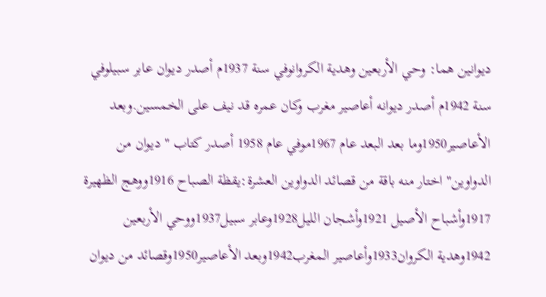ديوانين هما: وحي الأربعين وهدية الكروانوفي سنة 1937م أصدر ديوان عابر سبيلوفي سنة 1942م أصدر ديوانه أعاصير مغرب وكان عمره قد نيف على الخمسين.وبعد الأعاصير1950وما بعد البعد عام 1967موفي عام 1958 أصدر كتاب " ديوان من الدواوين" اختار منه باقة من قصائد الدواوين العشرة:يقظة الصباح 1916ووهج الظهيرة 1917وأشباح الأصيل 1921وأشجان الليل1928وعابر سبيل1937ووحي الأربعين 1942وهدية الكروان1933وأعاصير المغرب1942وبعد الأعاصير1950وقصائد من ديوان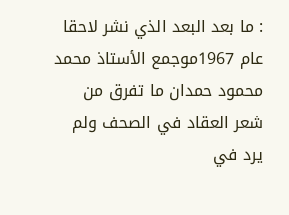: ما بعد البعد الذي نشر لاحقا عام 1967موجمع الأستاذ محمد محمود حمدان ما تفرق من شعر العقاد في الصحف ولم يرد في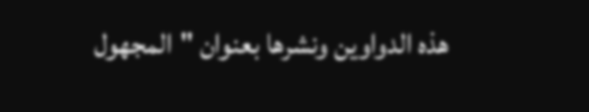هذه الدواوين ونشرها بعنوان "المجهول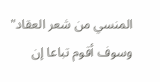المنسي من شعر العقاد" وسوف أقوم تباعا إن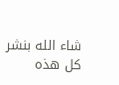شاء الله بنشر كل هذه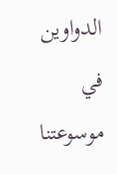الدواوين في موسوعتنا